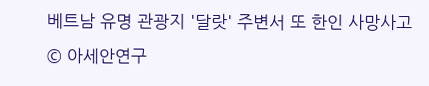베트남 유명 관광지 '달랏' 주변서 또 한인 사망사고
© 아세안연구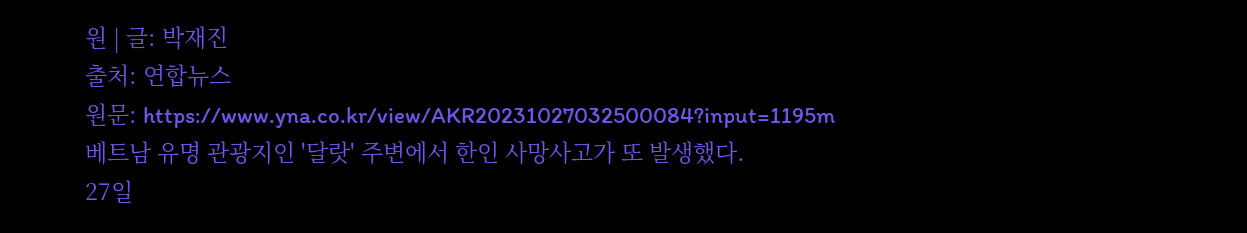원 | 글: 박재진
출처: 연합뉴스
원문: https://www.yna.co.kr/view/AKR20231027032500084?input=1195m
베트남 유명 관광지인 '달랏' 주변에서 한인 사망사고가 또 발생했다.
27일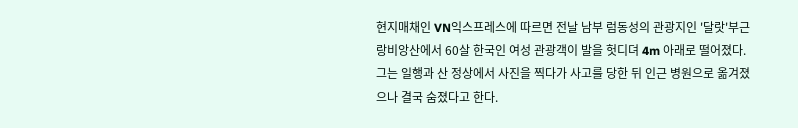현지매채인 VN익스프레스에 따르면 전날 남부 럼동성의 관광지인 '달랏'부근 랑비앙산에서 60살 한국인 여성 관광객이 발을 헛디뎌 4m 아래로 떨어졌다. 그는 일행과 산 정상에서 사진을 찍다가 사고를 당한 뒤 인근 병원으로 옮겨졌으나 결국 숨졌다고 한다.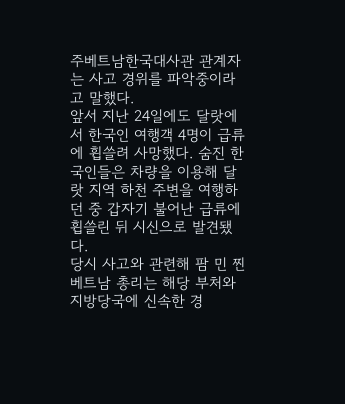주베트남한국대사관 관계자는 사고 경위를 파악중이라고 말했다.
앞서 지난 24일에도 달랏에서 한국인 여행객 4명이 급류에 휩쓸려 사망했다. 숨진 한국인들은 차량을 이용해 달랏 지역 하천 주변을 여행하던 중 갑자기 불어난 급류에 휩쓸린 뒤 시신으로 발견됐다.
당시 사고와 관련해 팜 민 찐 베트남 총리는 해당 부처와 지방당국에 신속한 경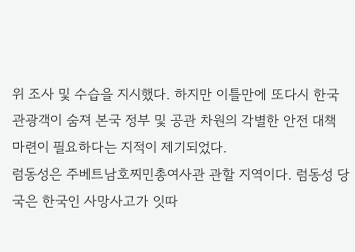위 조사 및 수습을 지시했다. 하지만 이틀만에 또다시 한국 관광객이 숨져 본국 정부 및 공관 차원의 각별한 안전 대책 마련이 필요하다는 지적이 제기되었다.
럼동성은 주베트남호찌민총여사관 관할 지역이다. 럼동성 당국은 한국인 사망사고가 잇따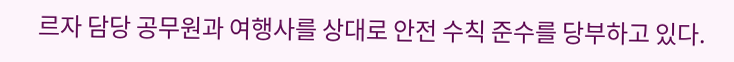르자 담당 공무원과 여행사를 상대로 안전 수칙 준수를 당부하고 있다.